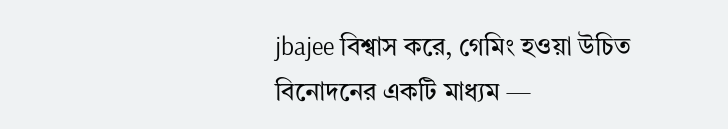jbajee বিশ্বাস করে, গেমিং হওয়া উচিত বিনোদনের একটি মাধ্যম —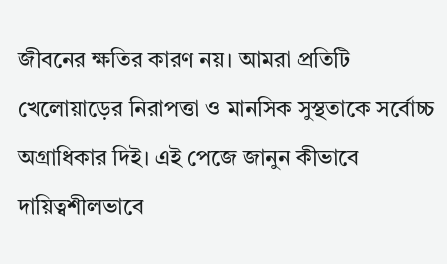জীবনের ক্ষতির কারণ নয়। আমরা প্রতিটি খেলোয়াড়ের নিরাপত্তা ও মানসিক সুস্থতাকে সর্বোচ্চ অগ্রাধিকার দিই। এই পেজে জানুন কীভাবে দায়িত্বশীলভাবে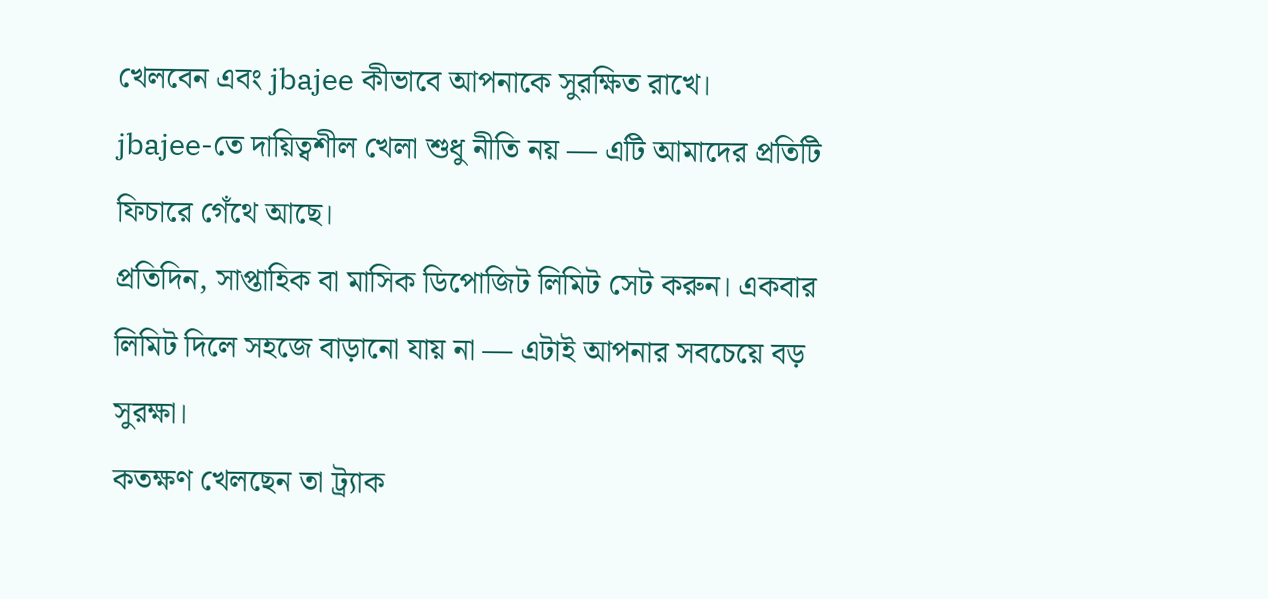খেলবেন এবং jbajee কীভাবে আপনাকে সুরক্ষিত রাখে।
jbajee-তে দায়িত্বশীল খেলা শুধু নীতি নয় — এটি আমাদের প্রতিটি ফিচারে গেঁথে আছে।
প্রতিদিন, সাপ্তাহিক বা মাসিক ডিপোজিট লিমিট সেট করুন। একবার লিমিট দিলে সহজে বাড়ানো যায় না — এটাই আপনার সবচেয়ে বড় সুরক্ষা।
কতক্ষণ খেলছেন তা ট্র্যাক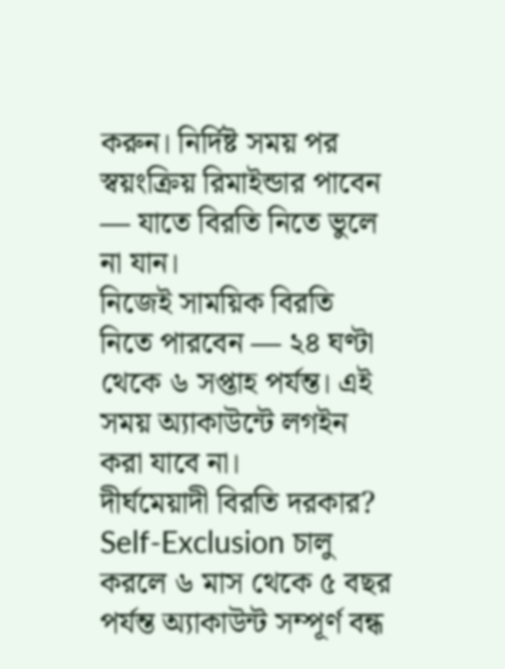করুন। নির্দিষ্ট সময় পর স্বয়ংক্রিয় রিমাইন্ডার পাবেন — যাতে বিরতি নিতে ভুলে না যান।
নিজেই সাময়িক বিরতি নিতে পারবেন — ২৪ ঘণ্টা থেকে ৬ সপ্তাহ পর্যন্ত। এই সময় অ্যাকাউন্টে লগইন করা যাবে না।
দীর্ঘমেয়াদী বিরতি দরকার? Self-Exclusion চালু করলে ৬ মাস থেকে ৫ বছর পর্যন্ত অ্যাকাউন্ট সম্পূর্ণ বন্ধ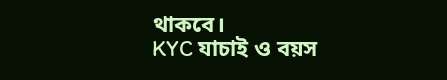থাকবে।
KYC যাচাই ও বয়স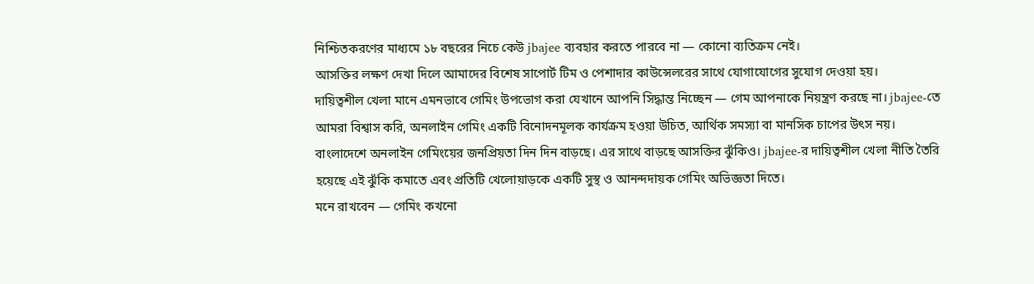নিশ্চিতকরণের মাধ্যমে ১৮ বছরের নিচে কেউ jbajee ব্যবহার করতে পারবে না — কোনো ব্যতিক্রম নেই।
আসক্তির লক্ষণ দেখা দিলে আমাদের বিশেষ সাপোর্ট টিম ও পেশাদার কাউন্সেলরের সাথে যোগাযোগের সুযোগ দেওয়া হয়।
দায়িত্বশীল খেলা মানে এমনভাবে গেমিং উপভোগ করা যেখানে আপনি সিদ্ধান্ত নিচ্ছেন — গেম আপনাকে নিয়ন্ত্রণ করছে না। jbajee-তে আমরা বিশ্বাস করি, অনলাইন গেমিং একটি বিনোদনমূলক কার্যক্রম হওয়া উচিত, আর্থিক সমস্যা বা মানসিক চাপের উৎস নয়।
বাংলাদেশে অনলাইন গেমিংয়ের জনপ্রিয়তা দিন দিন বাড়ছে। এর সাথে বাড়ছে আসক্তির ঝুঁকিও। jbajee-র দায়িত্বশীল খেলা নীতি তৈরি হয়েছে এই ঝুঁকি কমাতে এবং প্রতিটি খেলোয়াড়কে একটি সুস্থ ও আনন্দদায়ক গেমিং অভিজ্ঞতা দিতে।
মনে রাখবেন — গেমিং কখনো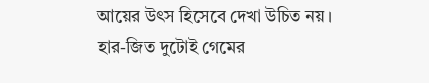আয়ের উৎস হিসেবে দেখা উচিত নয়। হার-জিত দুটোই গেমের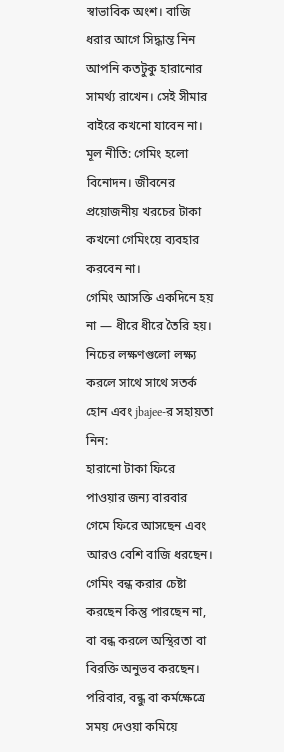স্বাভাবিক অংশ। বাজি ধরার আগে সিদ্ধান্ত নিন আপনি কতটুকু হারানোর সামর্থ্য রাখেন। সেই সীমার বাইরে কখনো যাবেন না।
মূল নীতি: গেমিং হলো বিনোদন। জীবনের প্রয়োজনীয় খরচের টাকা কখনো গেমিংয়ে ব্যবহার করবেন না।
গেমিং আসক্তি একদিনে হয় না — ধীরে ধীরে তৈরি হয়। নিচের লক্ষণগুলো লক্ষ্য করলে সাথে সাথে সতর্ক হোন এবং jbajee-র সহায়তা নিন:
হারানো টাকা ফিরে পাওয়ার জন্য বারবার গেমে ফিরে আসছেন এবং আরও বেশি বাজি ধরছেন।
গেমিং বন্ধ করার চেষ্টা করছেন কিন্তু পারছেন না, বা বন্ধ করলে অস্থিরতা বা বিরক্তি অনুভব করছেন।
পরিবার, বন্ধু বা কর্মক্ষেত্রে সময় দেওয়া কমিয়ে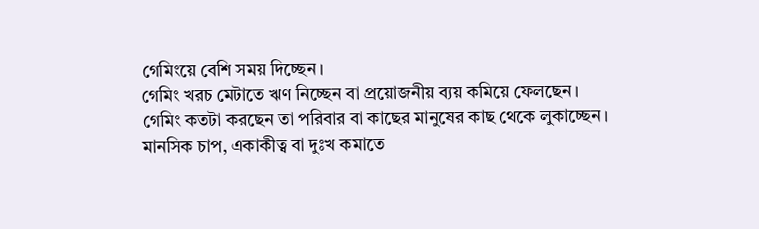গেমিংয়ে বেশি সময় দিচ্ছেন।
গেমিং খরচ মেটাতে ঋণ নিচ্ছেন বা প্রয়োজনীয় ব্যয় কমিয়ে ফেলছেন।
গেমিং কতটা করছেন তা পরিবার বা কাছের মানুষের কাছ থেকে লুকাচ্ছেন।
মানসিক চাপ, একাকীত্ব বা দুঃখ কমাতে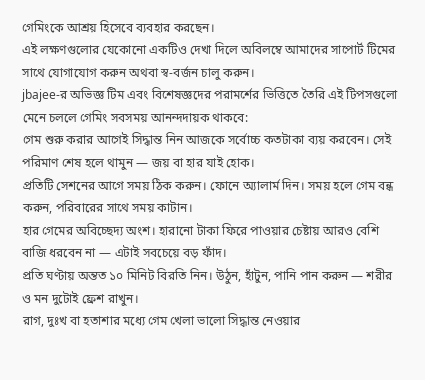গেমিংকে আশ্রয় হিসেবে ব্যবহার করছেন।
এই লক্ষণগুলোর যেকোনো একটিও দেখা দিলে অবিলম্বে আমাদের সাপোর্ট টিমের সাথে যোগাযোগ করুন অথবা স্ব-বর্জন চালু করুন।
jbajee-র অভিজ্ঞ টিম এবং বিশেষজ্ঞদের পরামর্শের ভিত্তিতে তৈরি এই টিপসগুলো মেনে চললে গেমিং সবসময় আনন্দদায়ক থাকবে:
গেম শুরু করার আগেই সিদ্ধান্ত নিন আজকে সর্বোচ্চ কতটাকা ব্যয় করবেন। সেই পরিমাণ শেষ হলে থামুন — জয় বা হার যাই হোক।
প্রতিটি সেশনের আগে সময় ঠিক করুন। ফোনে অ্যালার্ম দিন। সময় হলে গেম বন্ধ করুন, পরিবারের সাথে সময় কাটান।
হার গেমের অবিচ্ছেদ্য অংশ। হারানো টাকা ফিরে পাওয়ার চেষ্টায় আরও বেশি বাজি ধরবেন না — এটাই সবচেয়ে বড় ফাঁদ।
প্রতি ঘণ্টায় অন্তত ১০ মিনিট বিরতি নিন। উঠুন, হাঁটুন, পানি পান করুন — শরীর ও মন দুটোই ফ্রেশ রাখুন।
রাগ, দুঃখ বা হতাশার মধ্যে গেম খেলা ভালো সিদ্ধান্ত নেওয়ার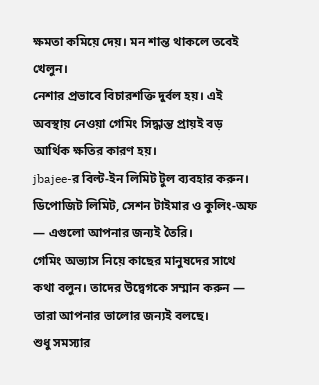ক্ষমতা কমিয়ে দেয়। মন শান্ত থাকলে তবেই খেলুন।
নেশার প্রভাবে বিচারশক্তি দুর্বল হয়। এই অবস্থায় নেওয়া গেমিং সিদ্ধান্ত প্রায়ই বড় আর্থিক ক্ষতির কারণ হয়।
jbajee-র বিল্ট-ইন লিমিট টুল ব্যবহার করুন। ডিপোজিট লিমিট, সেশন টাইমার ও কুলিং-অফ — এগুলো আপনার জন্যই তৈরি।
গেমিং অভ্যাস নিয়ে কাছের মানুষদের সাথে কথা বলুন। তাদের উদ্বেগকে সম্মান করুন — তারা আপনার ভালোর জন্যই বলছে।
শুধু সমস্যার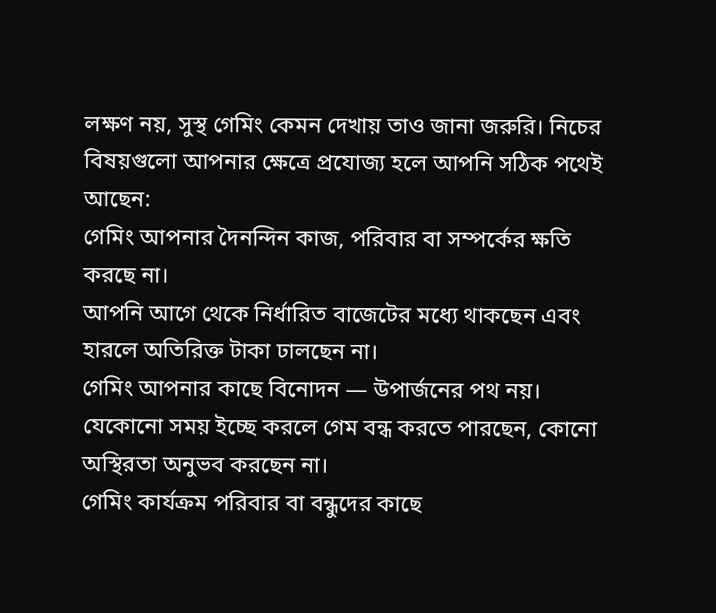লক্ষণ নয়, সুস্থ গেমিং কেমন দেখায় তাও জানা জরুরি। নিচের বিষয়গুলো আপনার ক্ষেত্রে প্রযোজ্য হলে আপনি সঠিক পথেই আছেন:
গেমিং আপনার দৈনন্দিন কাজ, পরিবার বা সম্পর্কের ক্ষতি করছে না।
আপনি আগে থেকে নির্ধারিত বাজেটের মধ্যে থাকছেন এবং হারলে অতিরিক্ত টাকা ঢালছেন না।
গেমিং আপনার কাছে বিনোদন — উপার্জনের পথ নয়।
যেকোনো সময় ইচ্ছে করলে গেম বন্ধ করতে পারছেন, কোনো অস্থিরতা অনুভব করছেন না।
গেমিং কার্যক্রম পরিবার বা বন্ধুদের কাছে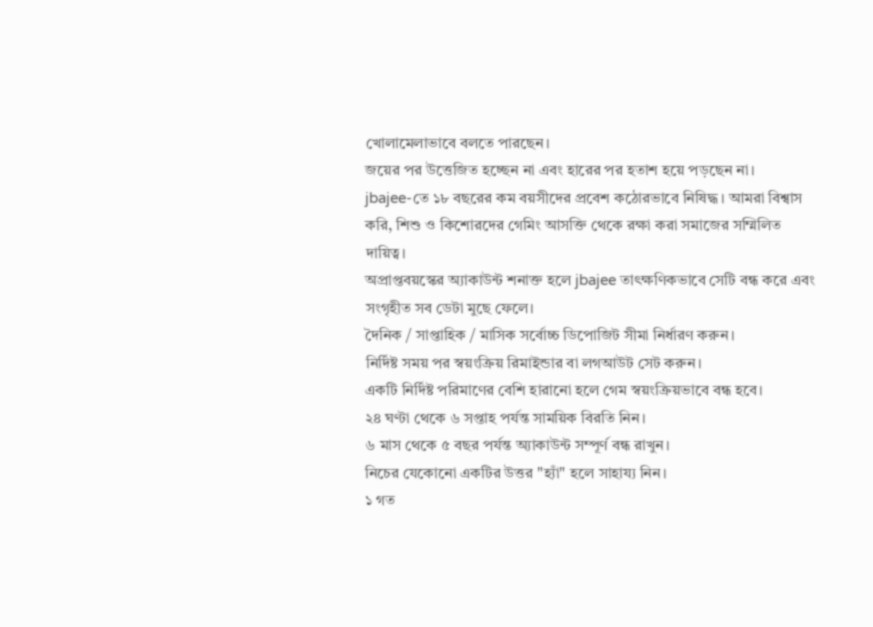খোলামেলাভাবে বলতে পারছেন।
জয়ের পর উত্তেজিত হচ্ছেন না এবং হারের পর হতাশ হয়ে পড়ছেন না।
jbajee-তে ১৮ বছরের কম বয়সীদের প্রবেশ কঠোরভাবে নিষিদ্ধ। আমরা বিশ্বাস করি, শিশু ও কিশোরদের গেমিং আসক্তি থেকে রক্ষা করা সমাজের সম্মিলিত দায়িত্ব।
অপ্রাপ্তবয়স্কের অ্যাকাউন্ট শনাক্ত হলে jbajee তাৎক্ষণিকভাবে সেটি বন্ধ করে এবং সংগৃহীত সব ডেটা মুছে ফেলে।
দৈনিক / সাপ্তাহিক / মাসিক সর্বোচ্চ ডিপোজিট সীমা নির্ধারণ করুন।
নির্দিষ্ট সময় পর স্বয়ংক্রিয় রিমাইন্ডার বা লগআউট সেট করুন।
একটি নির্দিষ্ট পরিমাণের বেশি হারানো হলে গেম স্বয়ংক্রিয়ভাবে বন্ধ হবে।
২৪ ঘণ্টা থেকে ৬ সপ্তাহ পর্যন্ত সাময়িক বিরতি নিন।
৬ মাস থেকে ৫ বছর পর্যন্ত অ্যাকাউন্ট সম্পূর্ণ বন্ধ রাখুন।
নিচের যেকোনো একটির উত্তর "হ্যাঁ" হলে সাহায্য নিন।
১ গত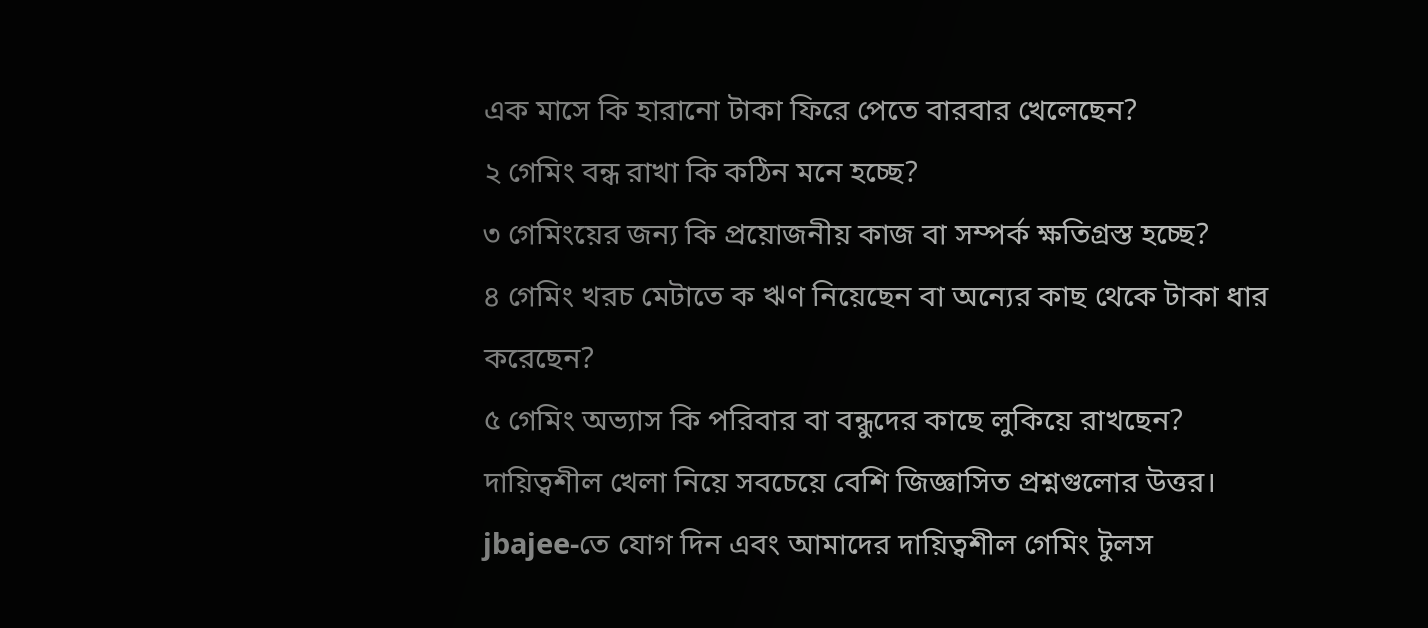এক মাসে কি হারানো টাকা ফিরে পেতে বারবার খেলেছেন?
২ গেমিং বন্ধ রাখা কি কঠিন মনে হচ্ছে?
৩ গেমিংয়ের জন্য কি প্রয়োজনীয় কাজ বা সম্পর্ক ক্ষতিগ্রস্ত হচ্ছে?
৪ গেমিং খরচ মেটাতে ক ঋণ নিয়েছেন বা অন্যের কাছ থেকে টাকা ধার করেছেন?
৫ গেমিং অভ্যাস কি পরিবার বা বন্ধুদের কাছে লুকিয়ে রাখছেন?
দায়িত্বশীল খেলা নিয়ে সবচেয়ে বেশি জিজ্ঞাসিত প্রশ্নগুলোর উত্তর।
jbajee-তে যোগ দিন এবং আমাদের দায়িত্বশীল গেমিং টুলস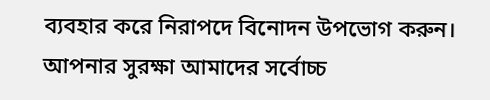ব্যবহার করে নিরাপদে বিনোদন উপভোগ করুন। আপনার সুরক্ষা আমাদের সর্বোচ্চ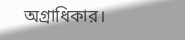অগ্রাধিকার।